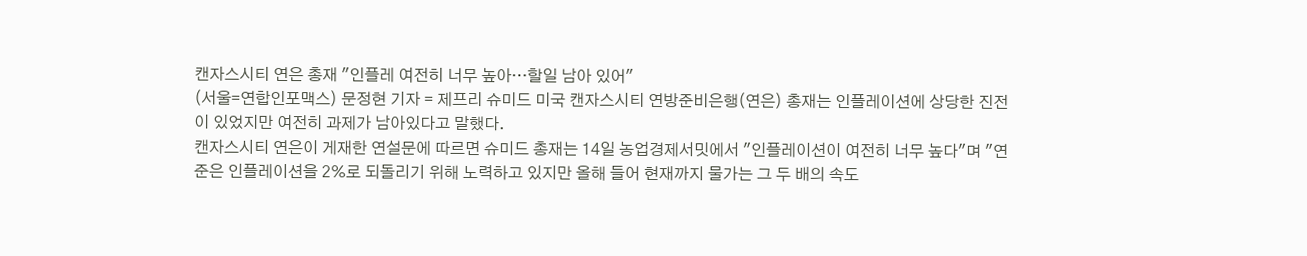캔자스시티 연은 총재 "인플레 여전히 너무 높아…할일 남아 있어"
(서울=연합인포맥스) 문정현 기자 = 제프리 슈미드 미국 캔자스시티 연방준비은행(연은) 총재는 인플레이션에 상당한 진전이 있었지만 여전히 과제가 남아있다고 말했다.
캔자스시티 연은이 게재한 연설문에 따르면 슈미드 총재는 14일 농업경제서밋에서 "인플레이션이 여전히 너무 높다"며 "연준은 인플레이션을 2%로 되돌리기 위해 노력하고 있지만 올해 들어 현재까지 물가는 그 두 배의 속도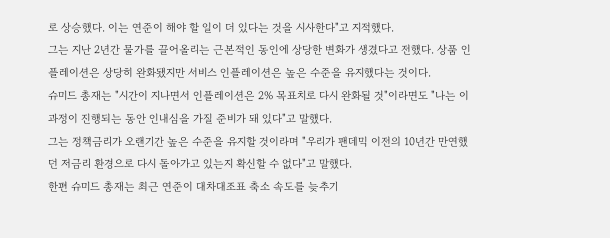로 상승했다. 이는 연준이 해야 할 일이 더 있다는 것을 시사한다"고 지적했다.
그는 지난 2년간 물가를 끌어올리는 근본적인 동인에 상당한 변화가 생겼다고 전했다. 상품 인플레이션은 상당히 완화됐지만 서비스 인플레이션은 높은 수준을 유지했다는 것이다.
슈미드 총재는 "시간이 지나면서 인플레이션은 2% 목표치로 다시 완화될 것"이라면도 "나는 이 과정이 진행되는 동안 인내심을 가질 준비가 돼 있다"고 말했다.
그는 정책금리가 오랜기간 높은 수준을 유지할 것이라며 "우리가 팬데믹 이전의 10년간 만연했던 저금리 환경으로 다시 돌아가고 있는지 확신할 수 없다"고 말했다.
한편 슈미드 총재는 최근 연준이 대차대조표 축소 속도를 늦추기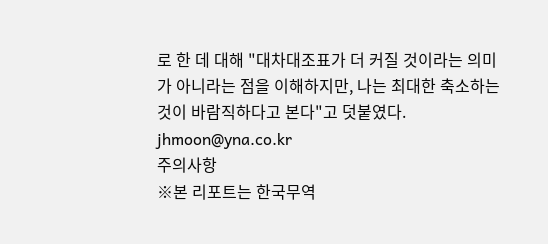로 한 데 대해 "대차대조표가 더 커질 것이라는 의미가 아니라는 점을 이해하지만, 나는 최대한 축소하는 것이 바람직하다고 본다"고 덧붙였다.
jhmoon@yna.co.kr
주의사항
※본 리포트는 한국무역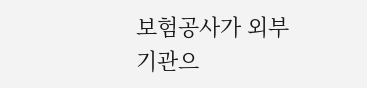보험공사가 외부기관으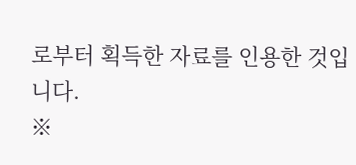로부터 획득한 자료를 인용한 것입니다.
※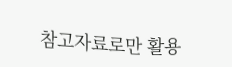참고자료로만 활용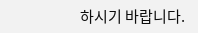하시기 바랍니다.